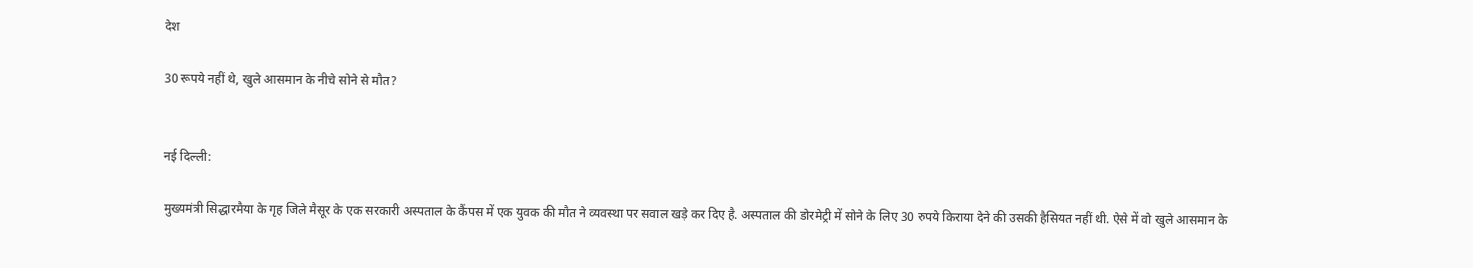देश

30 रूपये नहीं थे, खुले आसमान के नीचे सोने से मौत?


नई दिल्ली:

मुख्यमंत्री सिद्धारमैया के गृह जिले मैसूर के एक सरकारी अस्पताल के कैंपस में एक युवक की मौत ने व्यवस्था पर सवाल खड़े कर दिए है. अस्पताल की डोरमेट्री में सोने के लिए 30 रुपये किराया देने की उसकी हैसियत नहीं थी. ऐसे में वो खुले आसमान के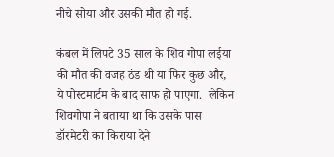नीचे सोया और उसकी मौत हो गई.

कंबल में लिपटे 35 साल के शिव गोपा लईया की मौत की वजह ठंड थी या फिर कुछ और, ये पोस्टमार्टम के बाद साफ हो पाएगा.  लेकिन शिवगोपा ने बताया था कि उसके पास डॉरमेटरी का किराया देने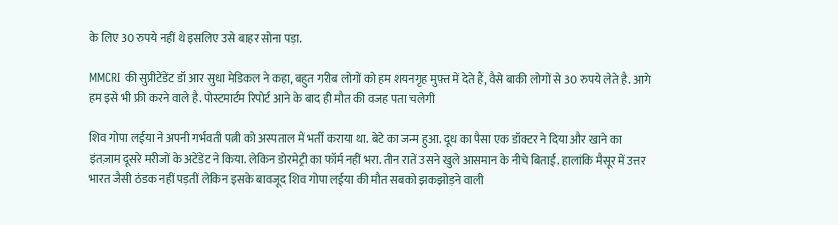के लिए 30 रुपये नहीं थे इसलिए उसे बाहर सोना पड़ा.

MMCRI की सुप्रीटेंडेंट डॉ आर सुधा मेडिकल ने कहा, बहुत गरीब लोगों को हम शयनगृह मुफ़्त में देते हैं, वैसे बाकी लोगों से 30 रुपये लेते है. आगे हम इसे भी फ्री करने वाले है. पोस्टमार्टम रिपोर्ट आने के बाद ही मौत की वजह पता चलेगी

शिव गोपा लईया ने अपनी गर्भवती पत्नी को अस्पताल में भर्ती कराया था. बेटे का जन्म हुआ. दूध का पैसा एक डॉक्टर ने दिया और खाने का इंतज़ाम दूसरे मरीजों के अटेंडेंट ने किया. लेकिन डोरमेट्री का फॉर्म नहीं भरा. तीन रातें उसने खुले आसमान के नीचे बिताईं. हालांकि मैसूर में उत्तर भारत जैसी ठंडक नहीं पड़तीं लेकिन इसके बावजूद शिव गोपा लईया की मौत सबको झकझोड़ने वाली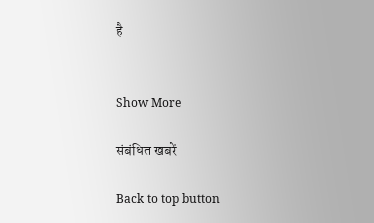है


Show More

संबंधित खबरें

Back to top button